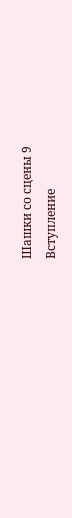Шашки со сцены 9
Вступление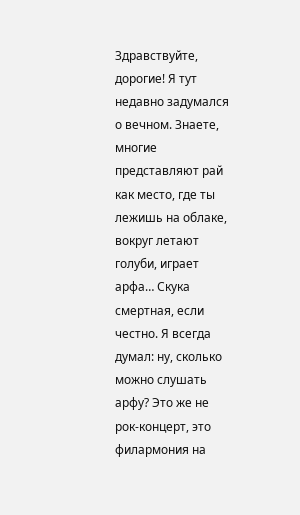Здравствуйте, дорогие! Я тут недавно задумался о вечном. Знаете, многие представляют рай как место, где ты лежишь на облаке, вокруг летают голуби, играет арфа… Скука смертная, если честно. Я всегда думал: ну, сколько можно слушать арфу? Это же не рок-концерт, это филармония на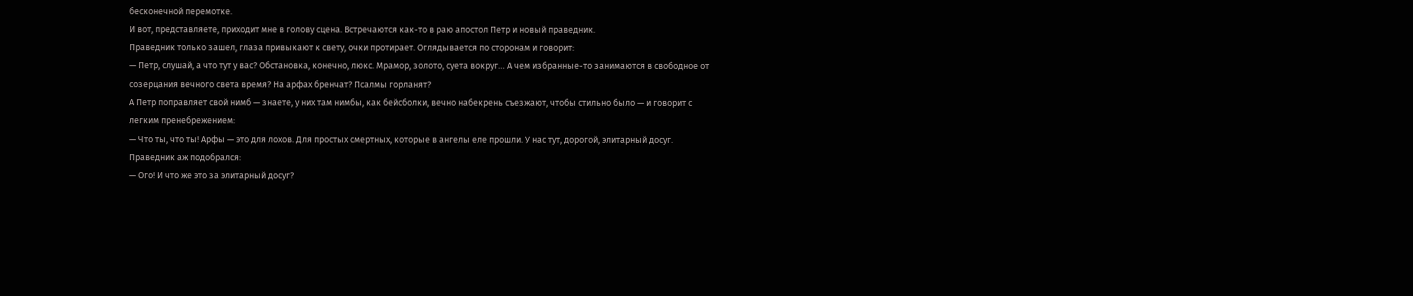бесконечной перемотке.
И вот, представляете, приходит мне в голову сцена. Встречаются как-то в раю апостол Петр и новый праведник.
Праведник только зашел, глаза привыкают к свету, очки протирает. Оглядывается по сторонам и говорит:
— Петр, слушай, а что тут у вас? Обстановка, конечно, люкс. Мрамор, золото, суета вокруг… А чем избранные-то занимаются в свободное от созерцания вечного света время? На арфах бренчат? Псалмы горланят?
А Петр поправляет свой нимб — знаете, у них там нимбы, как бейсболки, вечно набекрень съезжают, чтобы стильно было — и говорит с легким пренебрежением:
— Что ты, что ты! Арфы — это для лохов. Для простых смертных, которые в ангелы еле прошли. У нас тут, дорогой, элитарный досуг.
Праведник аж подобрался:
— Ого! И что же это за элитарный досуг?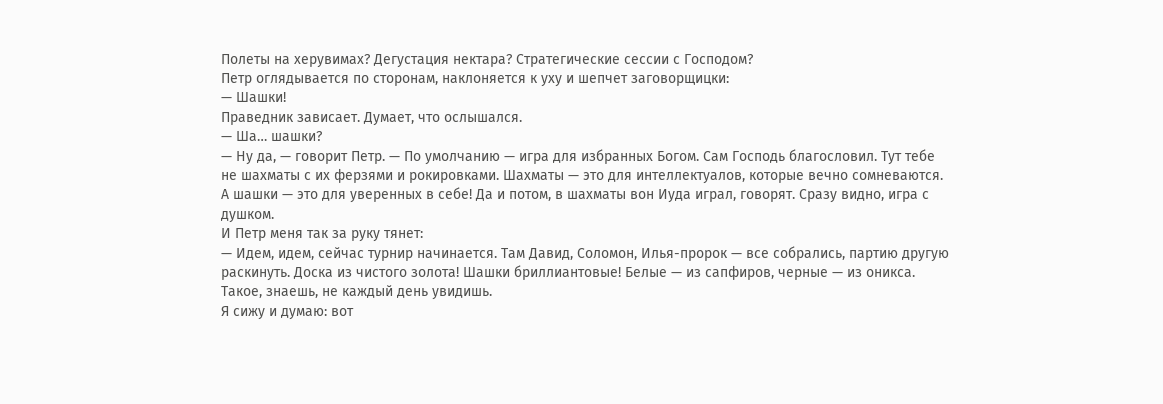Полеты на херувимах? Дегустация нектара? Стратегические сессии с Господом?
Петр оглядывается по сторонам, наклоняется к уху и шепчет заговорщицки:
— Шашки!
Праведник зависает. Думает, что ослышался.
— Ша… шашки?
— Ну да, — говорит Петр. — По умолчанию — игра для избранных Богом. Сам Господь благословил. Тут тебе не шахматы с их ферзями и рокировками. Шахматы — это для интеллектуалов, которые вечно сомневаются. А шашки — это для уверенных в себе! Да и потом, в шахматы вон Иуда играл, говорят. Сразу видно, игра с душком.
И Петр меня так за руку тянет:
— Идем, идем, сейчас турнир начинается. Там Давид, Соломон, Илья-пророк — все собрались, партию другую раскинуть. Доска из чистого золота! Шашки бриллиантовые! Белые — из сапфиров, черные — из оникса. Такое, знаешь, не каждый день увидишь.
Я сижу и думаю: вот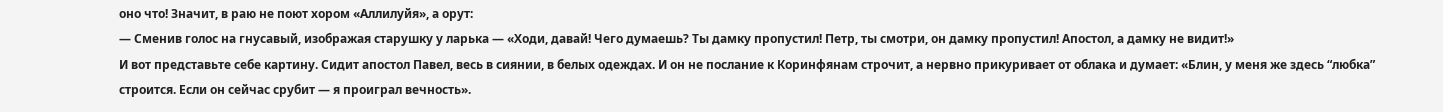оно что! Значит, в раю не поют хором «Аллилуйя», а орут:
— Сменив голос на гнусавый, изображая старушку у ларька — «Ходи, давай! Чего думаешь? Ты дамку пропустил! Петр, ты смотри, он дамку пропустил! Апостол, а дамку не видит!»
И вот представьте себе картину. Сидит апостол Павел, весь в сиянии, в белых одеждах. И он не послание к Коринфянам строчит, а нервно прикуривает от облака и думает: «Блин, у меня же здесь “любка” строится. Если он сейчас срубит — я проиграл вечность».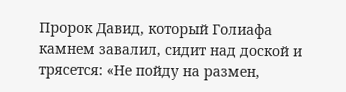Пророк Давид, который Голиафа камнем завалил, сидит над доской и трясется: «Не пойду на размен,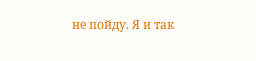не пойду. Я и так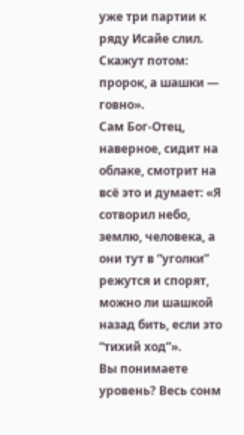уже три партии к ряду Исайе слил. Скажут потом: пророк, а шашки — говно».
Сам Бог-Отец, наверное, сидит на облаке, смотрит на всё это и думает: «Я сотворил небо, землю, человека, а они тут в “уголки” режутся и спорят, можно ли шашкой назад бить, если это “тихий ход”».
Вы понимаете уровень? Весь сонм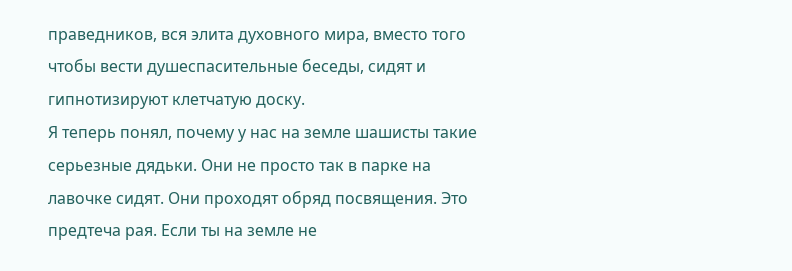праведников, вся элита духовного мира, вместо того чтобы вести душеспасительные беседы, сидят и гипнотизируют клетчатую доску.
Я теперь понял, почему у нас на земле шашисты такие серьезные дядьки. Они не просто так в парке на лавочке сидят. Они проходят обряд посвящения. Это предтеча рая. Если ты на земле не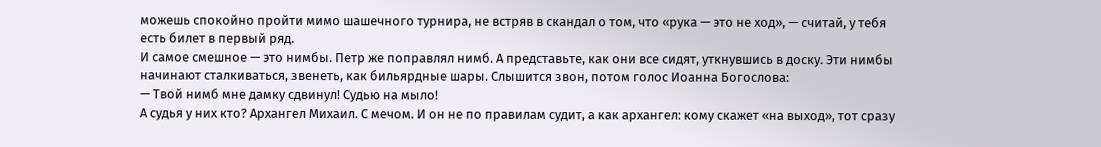можешь спокойно пройти мимо шашечного турнира, не встряв в скандал о том, что «рука — это не ход», — считай, у тебя есть билет в первый ряд.
И самое смешное — это нимбы. Петр же поправлял нимб. А представьте, как они все сидят, уткнувшись в доску. Эти нимбы начинают сталкиваться, звенеть, как бильярдные шары. Слышится звон, потом голос Иоанна Богослова:
— Твой нимб мне дамку сдвинул! Судью на мыло!
А судья у них кто? Архангел Михаил. С мечом. И он не по правилам судит, а как архангел: кому скажет «на выход», тот сразу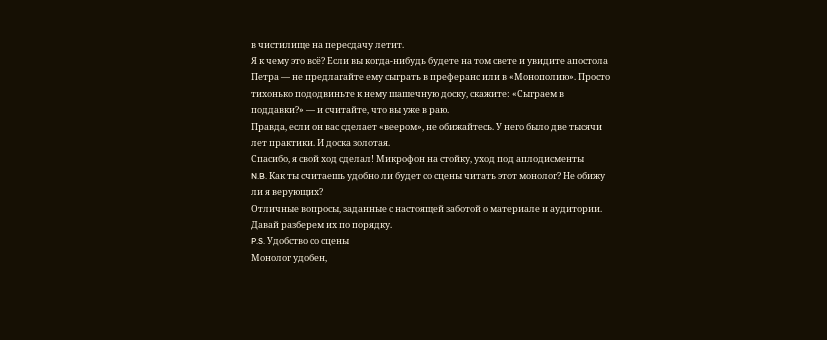в чистилище на пересдачу летит.
Я к чему это всё? Если вы когда-нибудь будете на том свете и увидите апостола Петра — не предлагайте ему сыграть в преферанс или в «Монополию». Просто тихонько пододвиньте к нему шашечную доску, скажите: «Сыграем в поддавки?» — и считайте, что вы уже в раю.
Правда, если он вас сделает «веером», не обижайтесь. У него было две тысячи лет практики. И доска золотая.
Спасибо, я свой ход сделал! Микрофон на стойку, уход под аплодисменты
N.B. Как ты считаешь удобно ли будет со сцены читать этот монолог? Не обижу ли я верующих?
Отличные вопросы, заданные с настоящей заботой о материале и аудитории. Давай разберем их по порядку.
P.S. Удобство со сцены
Монолог удобен,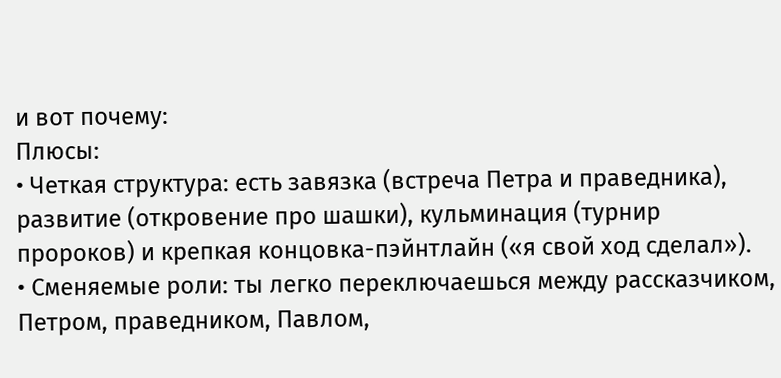и вот почему:
Плюсы:
• Четкая структура: есть завязка (встреча Петра и праведника), развитие (откровение про шашки), кульминация (турнир пророков) и крепкая концовка-пэйнтлайн («я свой ход сделал»).
• Сменяемые роли: ты легко переключаешься между рассказчиком, Петром, праведником, Павлом,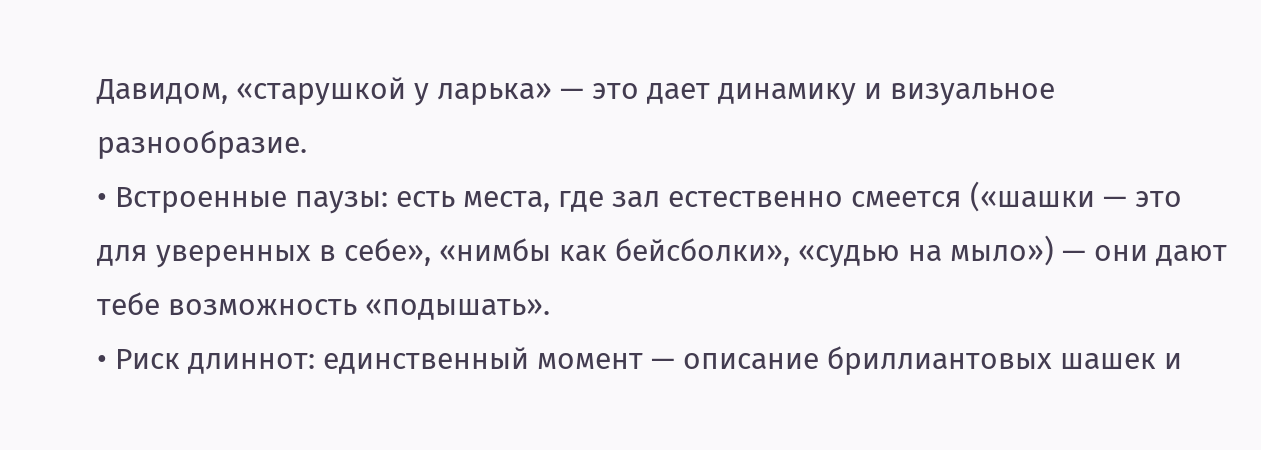Давидом, «старушкой у ларька» — это дает динамику и визуальное разнообразие.
• Встроенные паузы: есть места, где зал естественно смеется («шашки — это для уверенных в себе», «нимбы как бейсболки», «судью на мыло») — они дают тебе возможность «подышать».
• Риск длиннот: единственный момент — описание бриллиантовых шашек и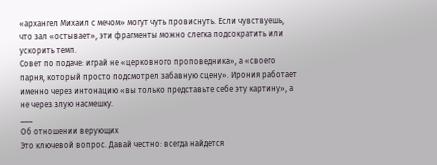«архангел Михаил с мечом» могут чуть провиснуть. Если чувствуешь, что зал «остывает», эти фрагменты можно слегка подсократить или ускорить темп.
Совет по подаче: играй не «церковного проповедника», а «своего парня, который просто подсмотрел забавную сцену». Ирония работает именно через интонацию «вы только представьте себе эту картину», а не через злую насмешку.
___
Об отношении верующих
Это ключевой вопрос. Давай честно: всегда найдется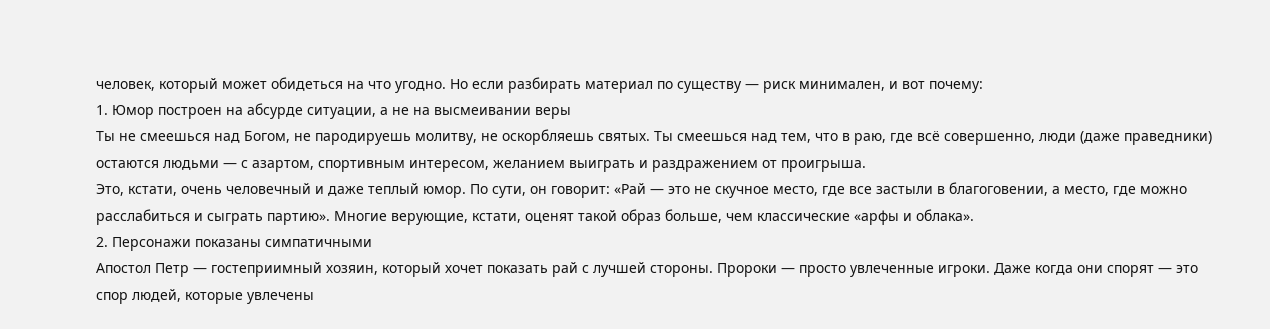человек, который может обидеться на что угодно. Но если разбирать материал по существу — риск минимален, и вот почему:
1. Юмор построен на абсурде ситуации, а не на высмеивании веры
Ты не смеешься над Богом, не пародируешь молитву, не оскорбляешь святых. Ты смеешься над тем, что в раю, где всё совершенно, люди (даже праведники) остаются людьми — с азартом, спортивным интересом, желанием выиграть и раздражением от проигрыша.
Это, кстати, очень человечный и даже теплый юмор. По сути, он говорит: «Рай — это не скучное место, где все застыли в благоговении, а место, где можно расслабиться и сыграть партию». Многие верующие, кстати, оценят такой образ больше, чем классические «арфы и облака».
2. Персонажи показаны симпатичными
Апостол Петр — гостеприимный хозяин, который хочет показать рай с лучшей стороны. Пророки — просто увлеченные игроки. Даже когда они спорят — это спор людей, которые увлечены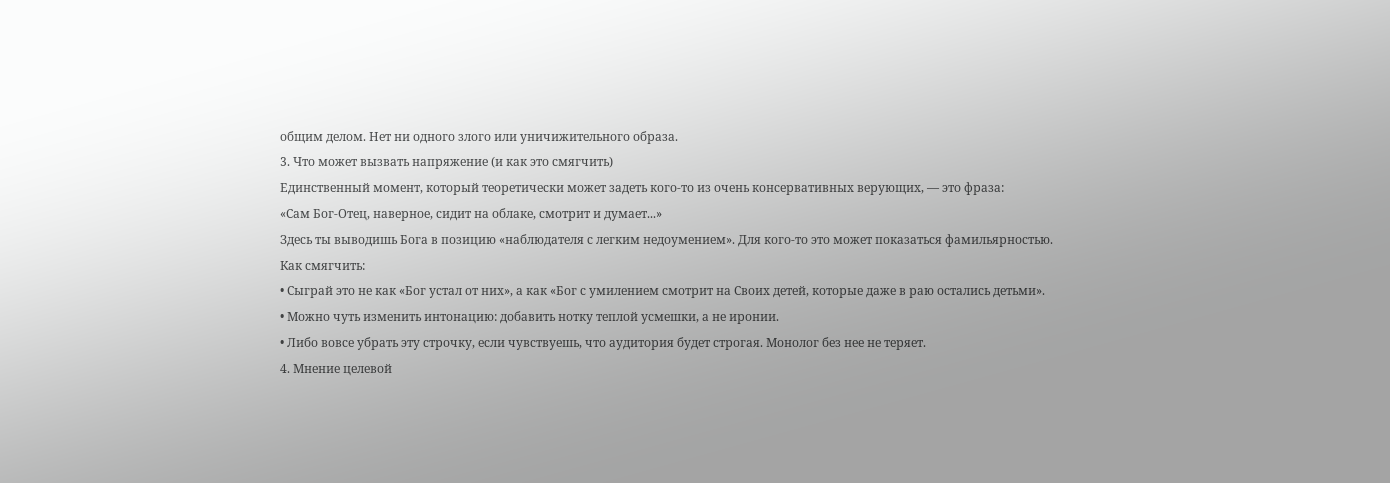общим делом. Нет ни одного злого или уничижительного образа.
3. Что может вызвать напряжение (и как это смягчить)
Единственный момент, который теоретически может задеть кого-то из очень консервативных верующих, — это фраза:
«Сам Бог-Отец, наверное, сидит на облаке, смотрит и думает...»
Здесь ты выводишь Бога в позицию «наблюдателя с легким недоумением». Для кого-то это может показаться фамильярностью.
Как смягчить:
• Сыграй это не как «Бог устал от них», а как «Бог с умилением смотрит на Своих детей, которые даже в раю остались детьми».
• Можно чуть изменить интонацию: добавить нотку теплой усмешки, а не иронии.
• Либо вовсе убрать эту строчку, если чувствуешь, что аудитория будет строгая. Монолог без нее не теряет.
4. Мнение целевой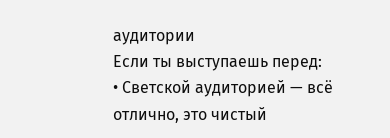аудитории
Если ты выступаешь перед:
• Светской аудиторией — всё отлично, это чистый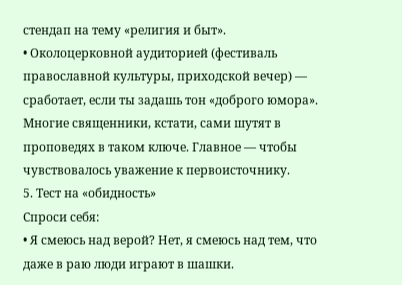стендап на тему «религия и быт».
• Околоцерковной аудиторией (фестиваль православной культуры, приходской вечер) — сработает, если ты задашь тон «доброго юмора». Многие священники, кстати, сами шутят в проповедях в таком ключе. Главное — чтобы чувствовалось уважение к первоисточнику.
5. Тест на «обидность»
Спроси себя:
• Я смеюсь над верой? Нет, я смеюсь над тем, что даже в раю люди играют в шашки.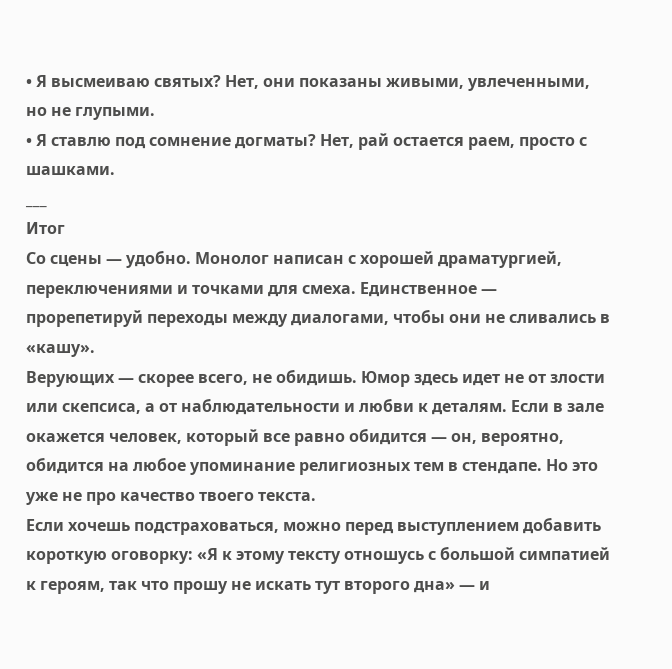• Я высмеиваю святых? Нет, они показаны живыми, увлеченными, но не глупыми.
• Я ставлю под сомнение догматы? Нет, рай остается раем, просто с шашками.
___
Итог
Со сцены — удобно. Монолог написан с хорошей драматургией, переключениями и точками для смеха. Единственное — прорепетируй переходы между диалогами, чтобы они не сливались в «кашу».
Верующих — скорее всего, не обидишь. Юмор здесь идет не от злости или скепсиса, а от наблюдательности и любви к деталям. Если в зале окажется человек, который все равно обидится — он, вероятно, обидится на любое упоминание религиозных тем в стендапе. Но это уже не про качество твоего текста.
Если хочешь подстраховаться, можно перед выступлением добавить короткую оговорку: «Я к этому тексту отношусь с большой симпатией к героям, так что прошу не искать тут второго дна» — и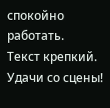спокойно работать.
Текст крепкий. Удачи со сцены!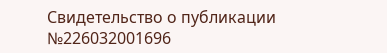Свидетельство о публикации №226032001696